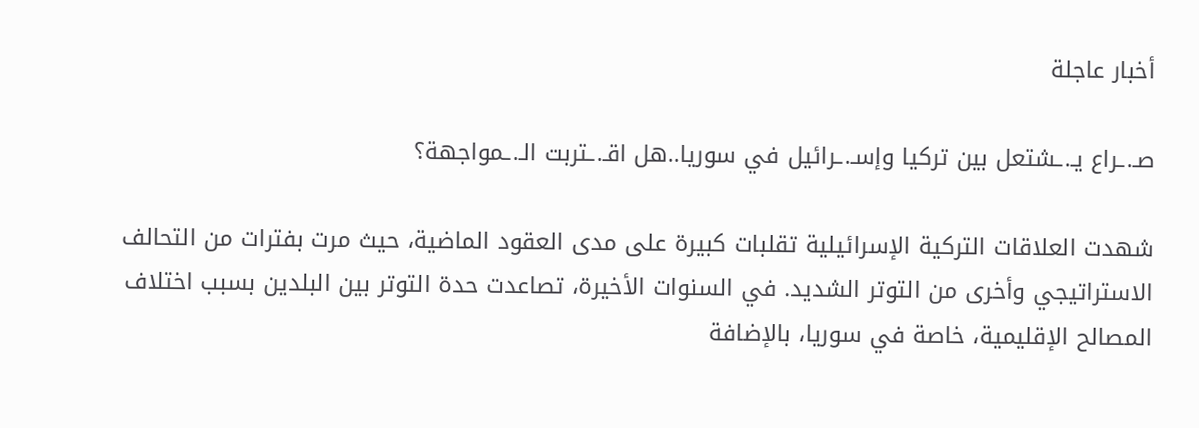أخبار عاجلة

صـ.ـراع يـ.ـشتعل بين تركيا وإسـ.ـرائيل في سوريا..هل اقـ.ـتربت الـ.ـمواجهة؟

شهدت العلاقات التركية الإسرائيلية تقلبات كبيرة على مدى العقود الماضية، حيث مرت بفترات من التحالف الاستراتيجي وأخرى من التوتر الشديد. في السنوات الأخيرة، تصاعدت حدة التوتر بين البلدين بسبب اختلاف المصالح الإقليمية، خاصة في سوريا، بالإضافة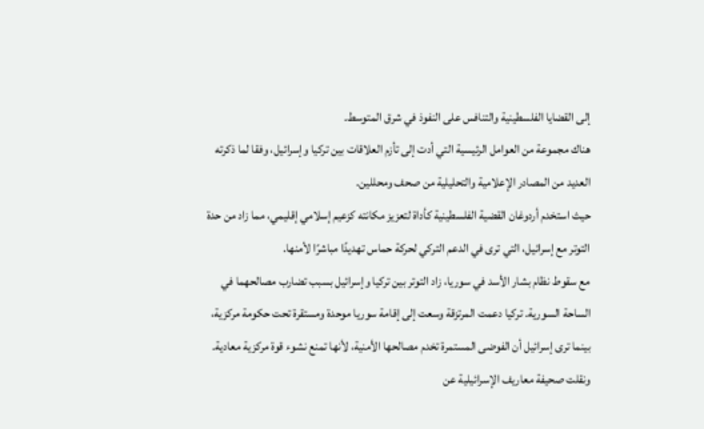إلى القضايا الفلسطينية والتنافس على النفوذ في شرق المتوسط.
هناك مجموعة من العوامل الرئيسية التي أدت إلى تأزم العلاقات بين تركيا وإسرائيل، وفقا لما ذكرته العديد من المصادر الإعلامية والتحليلية من صحف ومحللين.
حيث استخدم أردوغان القضية الفلسطينية كأداة لتعزيز مكانته كزعيم إسلامي إقليمي، مما زاد من حدة التوتر مع إسرائيل، التي ترى في الدعم التركي لحركة حماس تهديدًا مباشرًا لأمنها.
مع سقوط نظام بشار الأسد في سوريا، زاد التوتر بين تركيا وإسرائيل بسبب تضارب مصالحهما في الساحة السورية. تركيا دعمت المرتزقة وسعت إلى إقامة سوريا موحدة ومستقرة تحت حكومة مركزية، بينما ترى إسرائيل أن الفوضى المستمرة تخدم مصالحها الأمنية، لأنها تمنع نشوء قوة مركزية معادية.
ونقلت صحيفة معاريف الإسرائيلية عن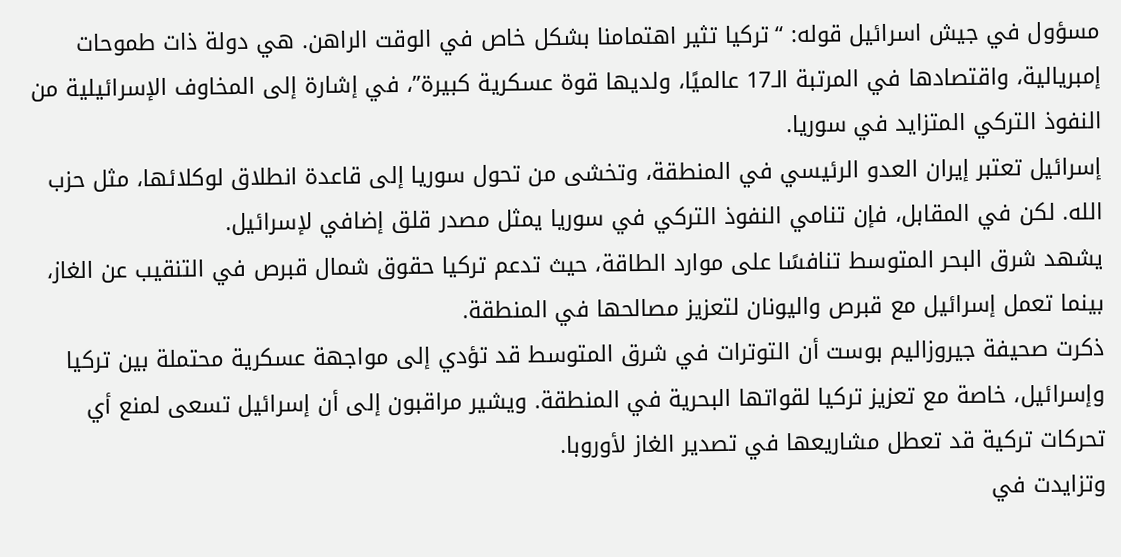مسؤول في جيش اسرائيل قوله: “تركيا تثير اهتمامنا بشكل خاص في الوقت الراهن. هي دولة ذات طموحات إمبريالية، واقتصادها في المرتبة الـ17 عالميًا، ولديها قوة عسكرية كبيرة”، في إشارة إلى المخاوف الإسرائيلية من النفوذ التركي المتزايد في سوريا.
إسرائيل تعتبر إيران العدو الرئيسي في المنطقة، وتخشى من تحول سوريا إلى قاعدة انطلاق لوكلائها، مثل حزب الله. لكن في المقابل، فإن تنامي النفوذ التركي في سوريا يمثل مصدر قلق إضافي لإسرائيل.
يشهد شرق البحر المتوسط تنافسًا على موارد الطاقة، حيث تدعم تركيا حقوق شمال قبرص في التنقيب عن الغاز، بينما تعمل إسرائيل مع قبرص واليونان لتعزيز مصالحها في المنطقة.
ذكرت صحيفة جيروزاليم بوست أن التوترات في شرق المتوسط قد تؤدي إلى مواجهة عسكرية محتملة بين تركيا وإسرائيل، خاصة مع تعزيز تركيا لقواتها البحرية في المنطقة. ويشير مراقبون إلى أن إسرائيل تسعى لمنع أي تحركات تركية قد تعطل مشاريعها في تصدير الغاز لأوروبا.
وتزايدت في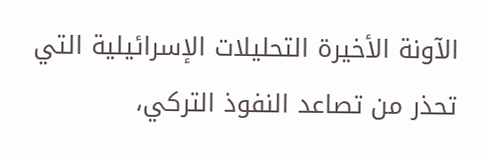الآونة الأخيرة التحليلات الإسرائيلية التي تحذر من تصاعد النفوذ التركي،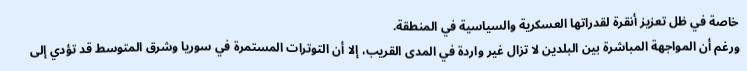خاصة في ظل تعزيز أنقرة لقدراتها العسكرية والسياسية في المنطقة.
ورغم أن المواجهة المباشرة بين البلدين لا تزال غير واردة في المدى القريب، إلا أن التوترات المستمرة في سوريا وشرق المتوسط قد تؤدي إلى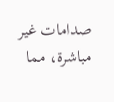صدامات غير مباشرة، مما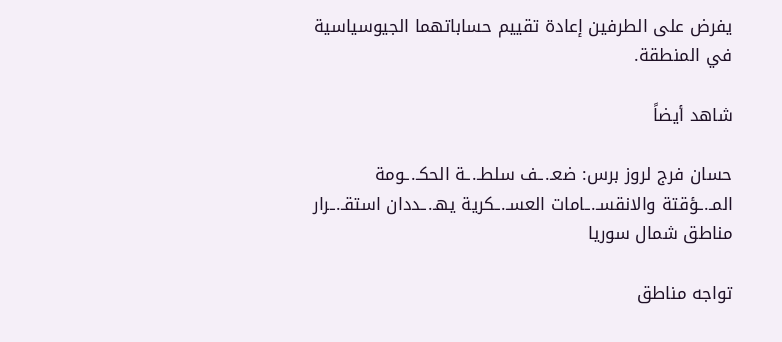يفرض على الطرفين إعادة تقييم حساباتهما الجيوسياسية في المنطقة.

شاهد أيضاً

حسان فرج لروز برس: ضعـ.ـف سلطـ.ـة الحكـ.ـومة المـ.ـؤقتة والانقسـ.ـامات العسـ.ـكرية يهـ.ـددان استقـ.ـرار مناطق شمال سوريا

تواجه مناطق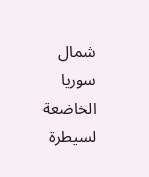شمال سوريا الخاضعة لسيطرة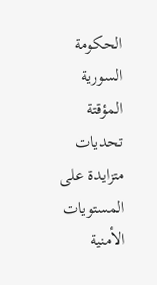الحكومة السورية المؤقتة تحديات متزايدة على المستويات الأمنية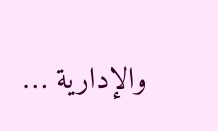والإدارية …